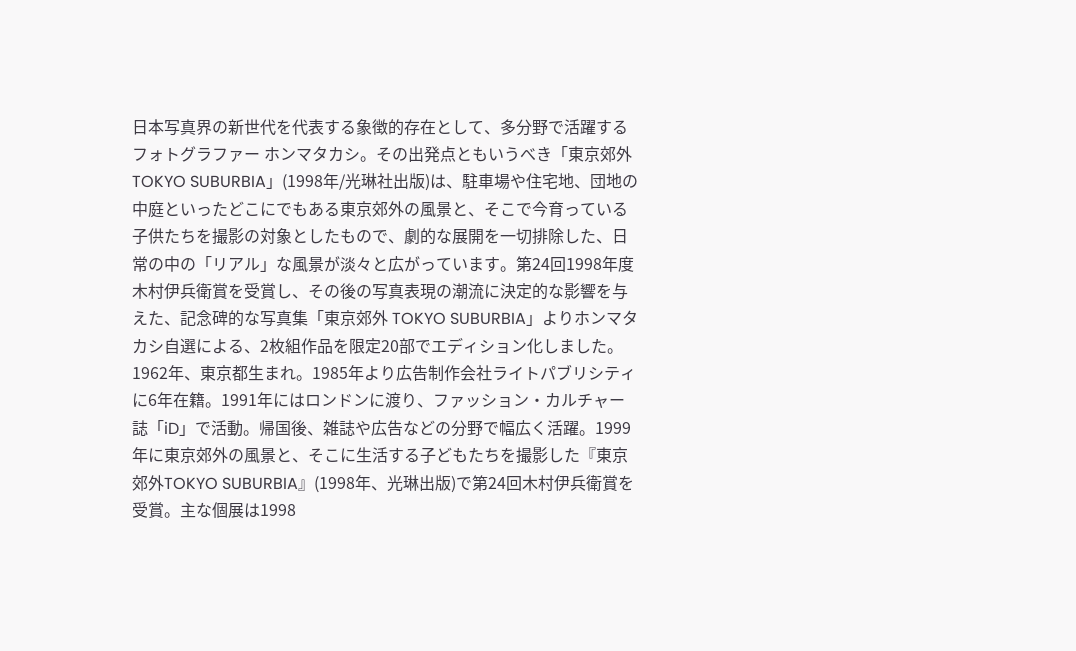日本写真界の新世代を代表する象徴的存在として、多分野で活躍するフォトグラファー ホンマタカシ。その出発点ともいうべき「東京郊外 TOKYO SUBURBIA」(1998年/光琳社出版)は、駐車場や住宅地、団地の中庭といったどこにでもある東京郊外の風景と、そこで今育っている子供たちを撮影の対象としたもので、劇的な展開を一切排除した、日常の中の「リアル」な風景が淡々と広がっています。第24回1998年度木村伊兵衛賞を受賞し、その後の写真表現の潮流に決定的な影響を与えた、記念碑的な写真集「東京郊外 TOKYO SUBURBIA」よりホンマタカシ自選による、2枚組作品を限定20部でエディション化しました。
1962年、東京都生まれ。1985年より広告制作会社ライトパブリシティに6年在籍。1991年にはロンドンに渡り、ファッション・カルチャー誌「iD」で活動。帰国後、雑誌や広告などの分野で幅広く活躍。1999年に東京郊外の風景と、そこに生活する子どもたちを撮影した『東京郊外TOKYO SUBURBIA』(1998年、光琳出版)で第24回木村伊兵衛賞を受賞。主な個展は1998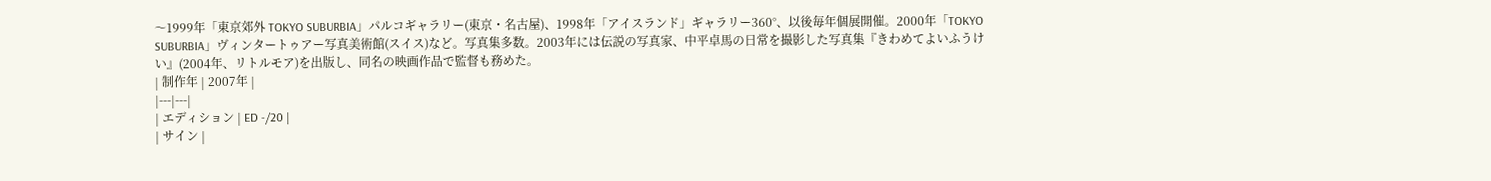〜1999年「東京郊外 TOKYO SUBURBIA」パルコギャラリー(東京・名古屋)、1998年「アイスランド」ギャラリー360°、以後毎年個展開催。2000年「TOKYO SUBURBIA」ヴィンタートゥアー写真美術館(スイス)など。写真集多数。2003年には伝説の写真家、中平卓馬の日常を撮影した写真集『きわめてよいふうけい』(2004年、リトルモア)を出版し、同名の映画作品で監督も務めた。
| 制作年 | 2007年 |
|---|---|
| エディション | ED -/20 |
| サイン |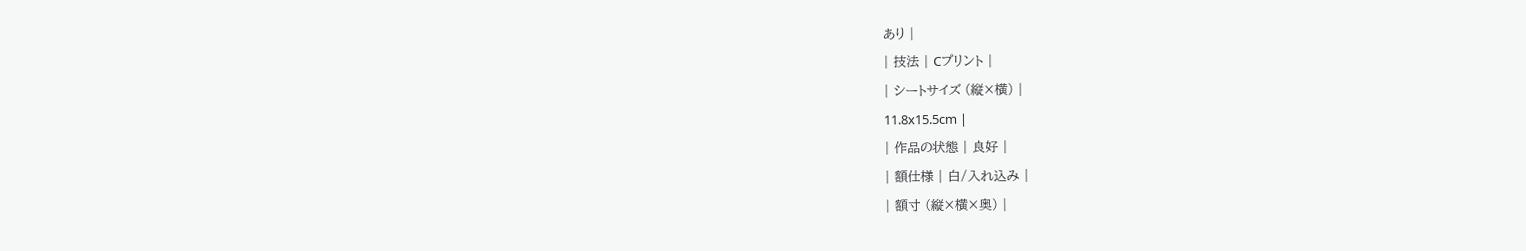あり |
| 技法 | Cプリント |
| シートサイズ (縦×横) |
11.8x15.5cm |
| 作品の状態 | 良好 |
| 額仕様 | 白/入れ込み |
| 額寸 (縦×横×奥) |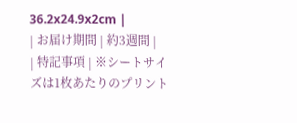36.2x24.9x2cm |
| お届け期間 | 約3週間 |
| 特記事項 | ※シートサイズは1枚あたりのプリント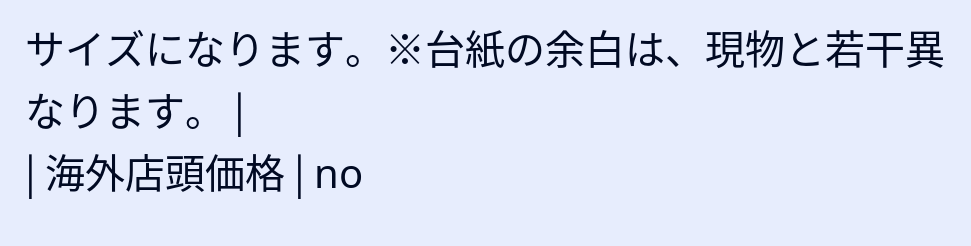サイズになります。※台紙の余白は、現物と若干異なります。 |
| 海外店頭価格 | no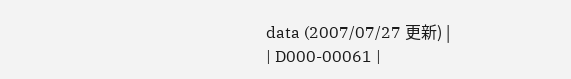data (2007/07/27 更新) |
| D000-00061 |